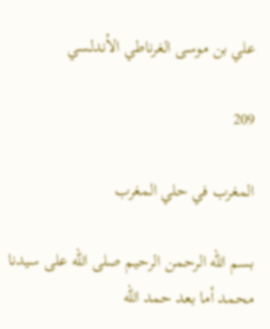علي بن موسى الغرناطي الأندلسي

209

المغرب في حلي المغرب

بسم اللّه الرحمن الرحيم صلى اللّه على سيدنا محمد أما بعد حمد اللّه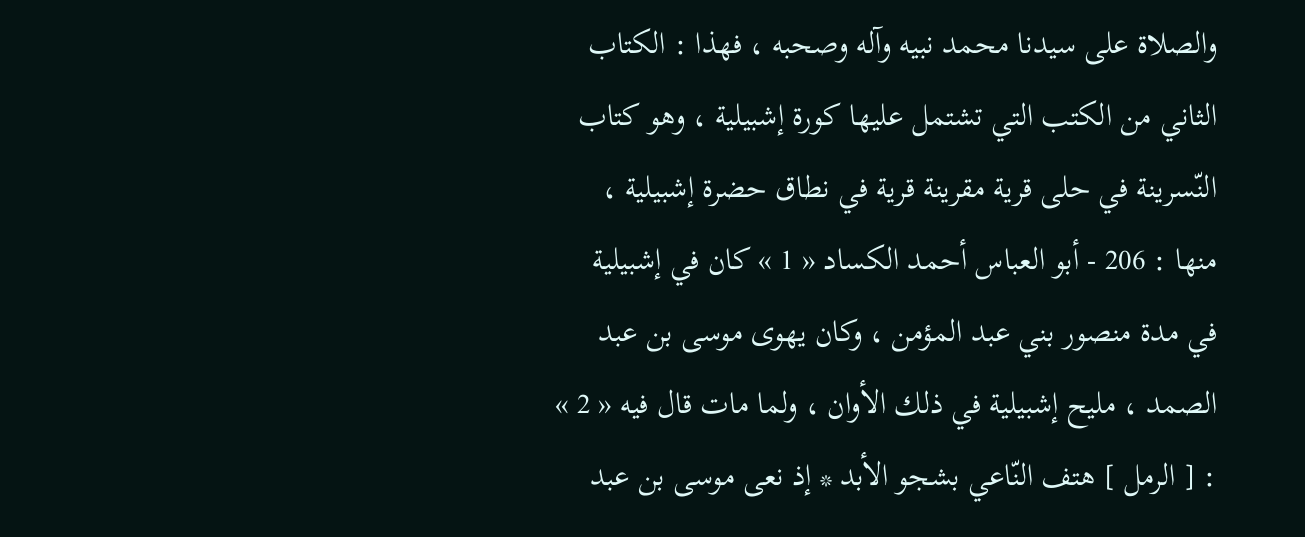والصلاة على سيدنا محمد نبيه وآله وصحبه ، فهذا : الكتاب الثاني من الكتب التي تشتمل عليها كورة إشبيلية ، وهو كتاب النّسرينة في حلى قرية مقرينة قرية في نطاق حضرة إشبيلية ، منها : 206 - أبو العباس أحمد الكساد « 1 » كان في إشبيلية في مدة منصور بني عبد المؤمن ، وكان يهوى موسى بن عبد الصمد ، مليح إشبيلية في ذلك الأوان ، ولما مات قال فيه « 2 » : [ الرمل ] هتف النّاعي بشجو الأبد * إذ نعى موسى بن عبد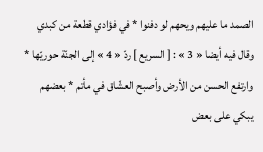الصمد ما عليهم ويحهم لو دفنوا * في فؤادي قطعة من كبدي وقال فيه أيضا « 3 » : [ السريع ] ردّ « 4 » إلى الجنّة حوريّها * وارتفع الحسن من الأرض وأصبح العشّاق في مأتم * بعضهم يبكي على بعض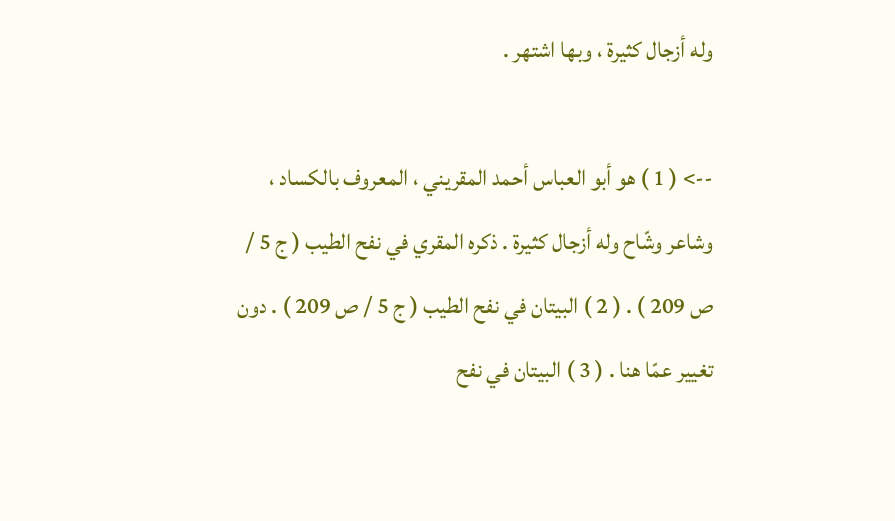وله أزجال كثيرة ، وبها اشتهر .

--> ( 1 ) هو أبو العباس أحمد المقريني ، المعروف بالكساد ، وشاعر وشّاح وله أزجال كثيرة . ذكره المقري في نفح الطيب ( ج 5 / ص 209 ) . ( 2 ) البيتان في نفح الطيب ( ج 5 / ص 209 ) . دون تغيير عمّا هنا . ( 3 ) البيتان في نفح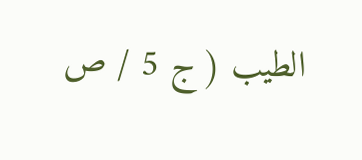الطيب ( ج 5 / ص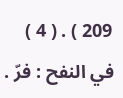209 ) . ( 4 ) في النفح : فرّ .